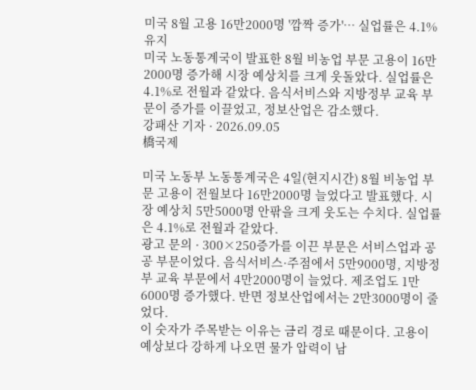미국 8월 고용 16만2000명 '깜짝 증가'… 실업률은 4.1% 유지
미국 노동통계국이 발표한 8월 비농업 부문 고용이 16만2000명 증가해 시장 예상치를 크게 웃돌았다. 실업률은 4.1%로 전월과 같았다. 음식서비스와 지방정부 교육 부문이 증가를 이끌었고, 정보산업은 감소했다.
강패산 기자 · 2026.09.05
橋국제

미국 노동부 노동통계국은 4일(현지시간) 8월 비농업 부문 고용이 전월보다 16만2000명 늘었다고 발표했다. 시장 예상치 5만5000명 안팎을 크게 웃도는 수치다. 실업률은 4.1%로 전월과 같았다.
광고 문의 · 300×250증가를 이끈 부문은 서비스업과 공공 부문이었다. 음식서비스·주점에서 5만9000명, 지방정부 교육 부문에서 4만2000명이 늘었다. 제조업도 1만6000명 증가했다. 반면 정보산업에서는 2만3000명이 줄었다.
이 숫자가 주목받는 이유는 금리 경로 때문이다. 고용이 예상보다 강하게 나오면 물가 압력이 남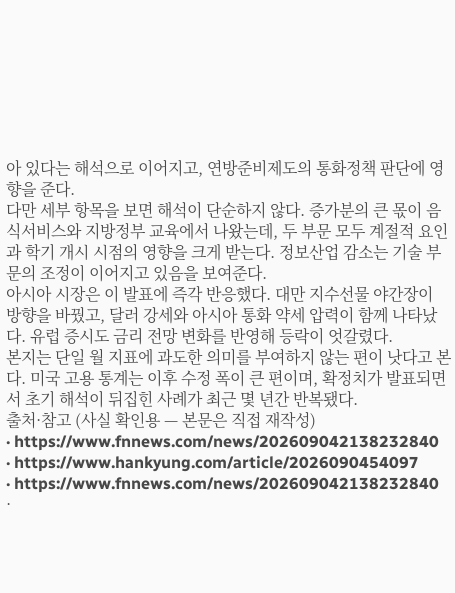아 있다는 해석으로 이어지고, 연방준비제도의 통화정책 판단에 영향을 준다.
다만 세부 항목을 보면 해석이 단순하지 않다. 증가분의 큰 몫이 음식서비스와 지방정부 교육에서 나왔는데, 두 부문 모두 계절적 요인과 학기 개시 시점의 영향을 크게 받는다. 정보산업 감소는 기술 부문의 조정이 이어지고 있음을 보여준다.
아시아 시장은 이 발표에 즉각 반응했다. 대만 지수선물 야간장이 방향을 바꿨고, 달러 강세와 아시아 통화 약세 압력이 함께 나타났다. 유럽 증시도 금리 전망 변화를 반영해 등락이 엇갈렸다.
본지는 단일 월 지표에 과도한 의미를 부여하지 않는 편이 낫다고 본다. 미국 고용 통계는 이후 수정 폭이 큰 편이며, 확정치가 발표되면서 초기 해석이 뒤집힌 사례가 최근 몇 년간 반복됐다.
출처·참고 (사실 확인용 — 본문은 직접 재작성)
· https://www.fnnews.com/news/202609042138232840
· https://www.hankyung.com/article/2026090454097
· https://www.fnnews.com/news/202609042138232840
·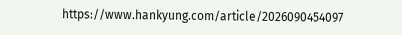https://www.hankyung.com/article/2026090454097